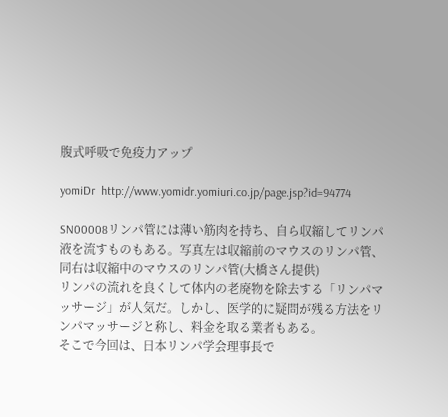腹式呼吸で免疫力アップ

yomiDr  http://www.yomidr.yomiuri.co.jp/page.jsp?id=94774

SN00008リンパ管には薄い筋肉を持ち、自ら収縮してリンパ液を流すものもある。写真左は収縮前のマウスのリンパ管、同右は収縮中のマウスのリンパ管(大橋さん提供)
リンパの流れを良くして体内の老廃物を除去する「リンパマッサージ」が人気だ。しかし、医学的に疑問が残る方法をリンパマッサージと称し、料金を取る業者もある。
そこで今回は、日本リンパ学会理事長で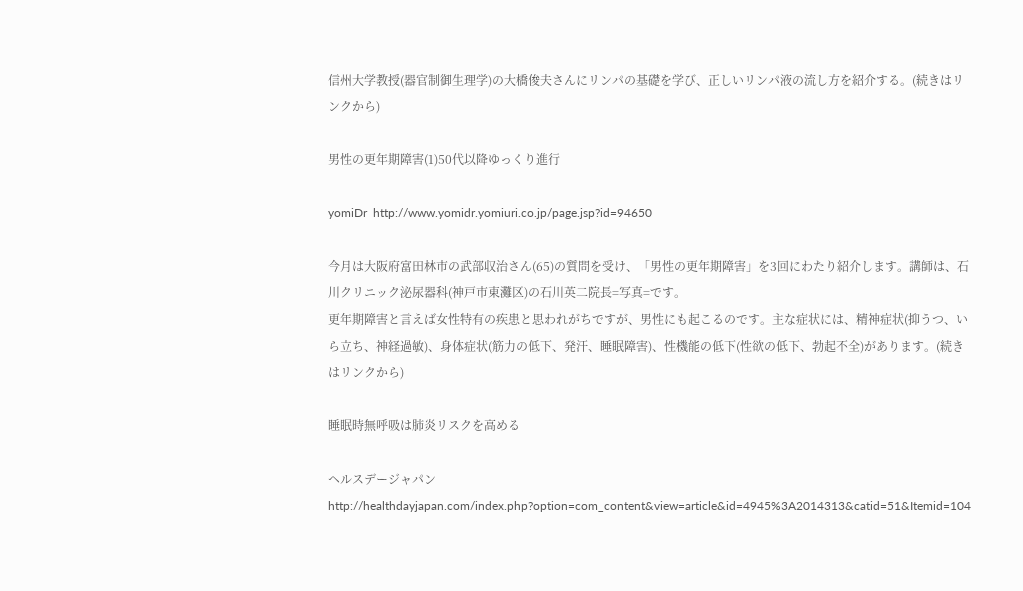信州大学教授(器官制御生理学)の大橋俊夫さんにリンパの基礎を学び、正しいリンパ液の流し方を紹介する。(続きはリンクから)

男性の更年期障害(1)50代以降ゆっくり進行

yomiDr  http://www.yomidr.yomiuri.co.jp/page.jsp?id=94650

今月は大阪府富田林市の武部収治さん(65)の質問を受け、「男性の更年期障害」を3回にわたり紹介します。講師は、石川クリニック泌尿器科(神戸市東灘区)の石川英二院長=写真=です。
更年期障害と言えば女性特有の疾患と思われがちですが、男性にも起こるのです。主な症状には、精神症状(抑うつ、いら立ち、神経過敏)、身体症状(筋力の低下、発汗、睡眠障害)、性機能の低下(性欲の低下、勃起不全)があります。(続きはリンクから)

睡眠時無呼吸は肺炎リスクを高める

ヘルスデージャパン http://healthdayjapan.com/index.php?option=com_content&view=article&id=4945%3A2014313&catid=51&Itemid=104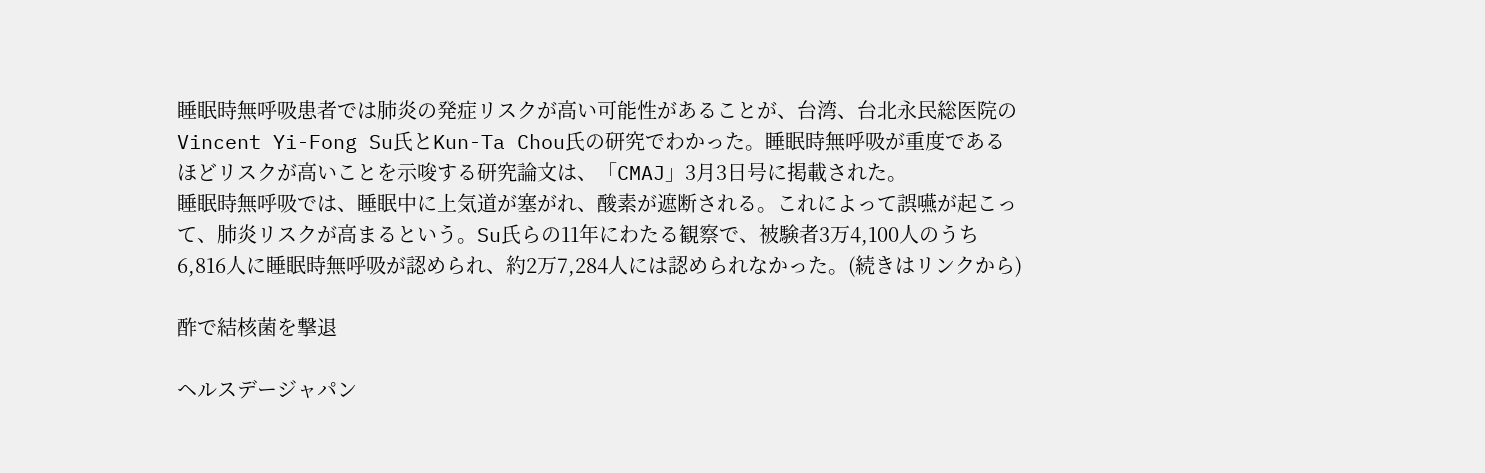睡眠時無呼吸患者では肺炎の発症リスクが高い可能性があることが、台湾、台北永民総医院のVincent Yi-Fong Su氏とKun-Ta Chou氏の研究でわかった。睡眠時無呼吸が重度であるほどリスクが高いことを示唆する研究論文は、「CMAJ」3月3日号に掲載された。
睡眠時無呼吸では、睡眠中に上気道が塞がれ、酸素が遮断される。これによって誤嚥が起こって、肺炎リスクが高まるという。Su氏らの11年にわたる観察で、被験者3万4,100人のうち6,816人に睡眠時無呼吸が認められ、約2万7,284人には認められなかった。(続きはリンクから)

酢で結核菌を撃退

ヘルスデージャパン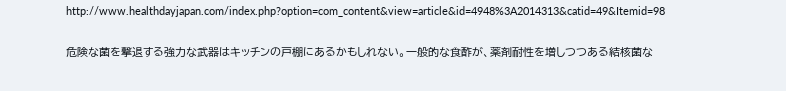http://www.healthdayjapan.com/index.php?option=com_content&view=article&id=4948%3A2014313&catid=49&Itemid=98

危険な菌を撃退する強力な武器はキッチンの戸棚にあるかもしれない。一般的な食酢が、薬剤耐性を増しつつある結核菌な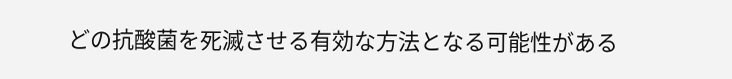どの抗酸菌を死滅させる有効な方法となる可能性がある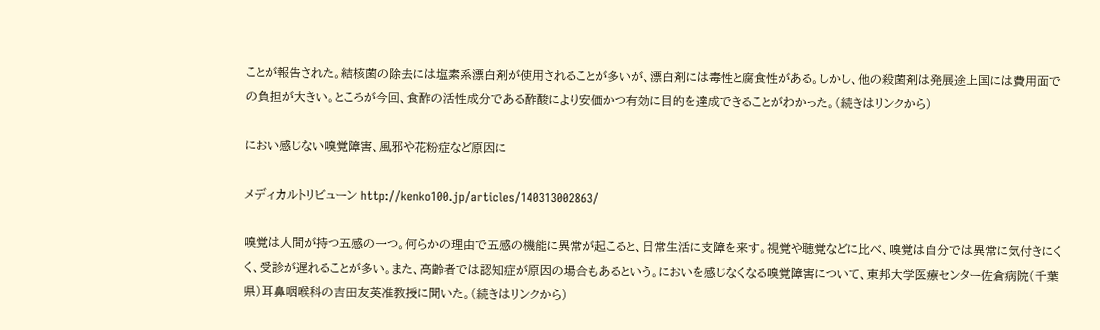ことが報告された。結核菌の除去には塩素系漂白剤が使用されることが多いが、漂白剤には毒性と腐食性がある。しかし、他の殺菌剤は発展途上国には費用面での負担が大きい。ところが今回、食酢の活性成分である酢酸により安価かつ有効に目的を達成できることがわかった。(続きはリンクから)

におい感じない嗅覚障害、風邪や花粉症など原因に

メディカルトリビューン http://kenko100.jp/articles/140313002863/

嗅覚は人間が持つ五感の一つ。何らかの理由で五感の機能に異常が起こると、日常生活に支障を来す。視覚や聴覚などに比べ、嗅覚は自分では異常に気付きにくく、受診が遅れることが多い。また、高齢者では認知症が原因の場合もあるという。においを感じなくなる嗅覚障害について、東邦大学医療センター佐倉病院(千葉県)耳鼻咽喉科の吉田友英准教授に聞いた。(続きはリンクから)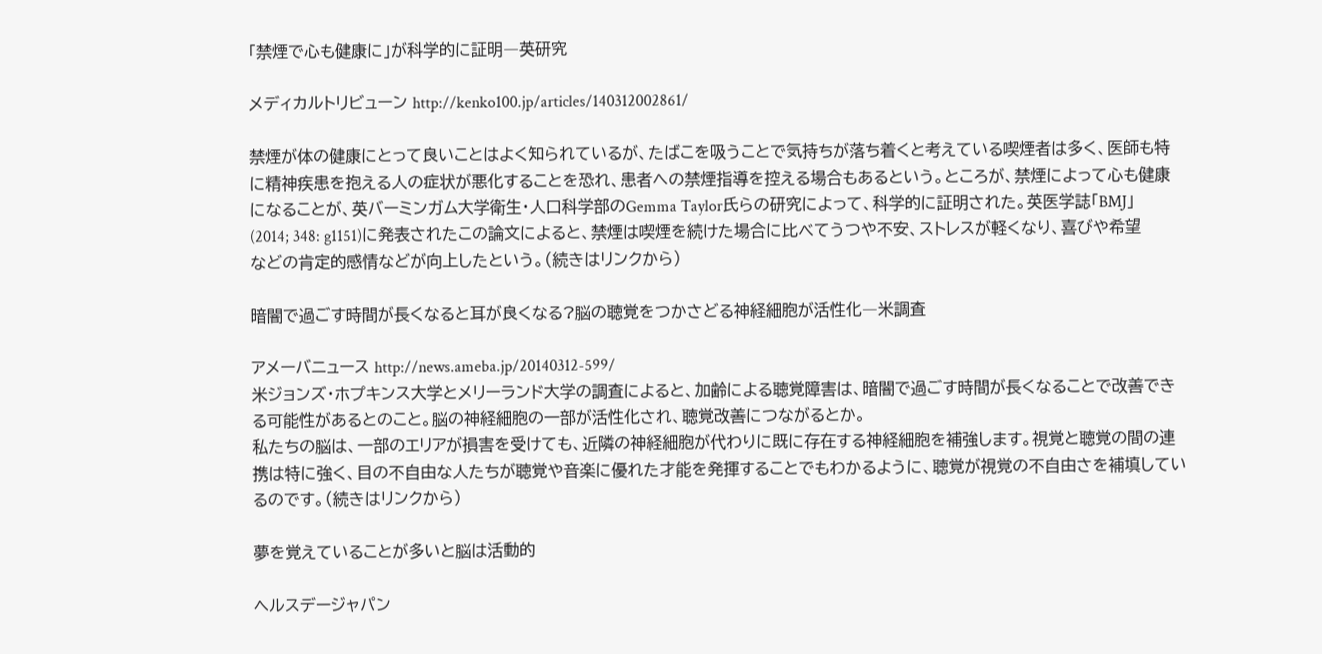「禁煙で心も健康に」が科学的に証明―英研究

メディカルトリビューン http://kenko100.jp/articles/140312002861/

禁煙が体の健康にとって良いことはよく知られているが、たばこを吸うことで気持ちが落ち着くと考えている喫煙者は多く、医師も特に精神疾患を抱える人の症状が悪化することを恐れ、患者への禁煙指導を控える場合もあるという。ところが、禁煙によって心も健康になることが、英バーミンガム大学衛生・人口科学部のGemma Taylor氏らの研究によって、科学的に証明された。英医学誌「BMJ」(2014; 348: g1151)に発表されたこの論文によると、禁煙は喫煙を続けた場合に比べてうつや不安、ストレスが軽くなり、喜びや希望などの肯定的感情などが向上したという。(続きはリンクから)

暗闇で過ごす時間が長くなると耳が良くなる?脳の聴覚をつかさどる神経細胞が活性化―米調査

アメーバニュース http://news.ameba.jp/20140312-599/
米ジョンズ・ホプキンス大学とメリーランド大学の調査によると、加齢による聴覚障害は、暗闇で過ごす時間が長くなることで改善できる可能性があるとのこと。脳の神経細胞の一部が活性化され、聴覚改善につながるとか。
私たちの脳は、一部のエリアが損害を受けても、近隣の神経細胞が代わりに既に存在する神経細胞を補強します。視覚と聴覚の間の連携は特に強く、目の不自由な人たちが聴覚や音楽に優れた才能を発揮することでもわかるように、聴覚が視覚の不自由さを補填しているのです。(続きはリンクから)

夢を覚えていることが多いと脳は活動的

ヘルスデージャパン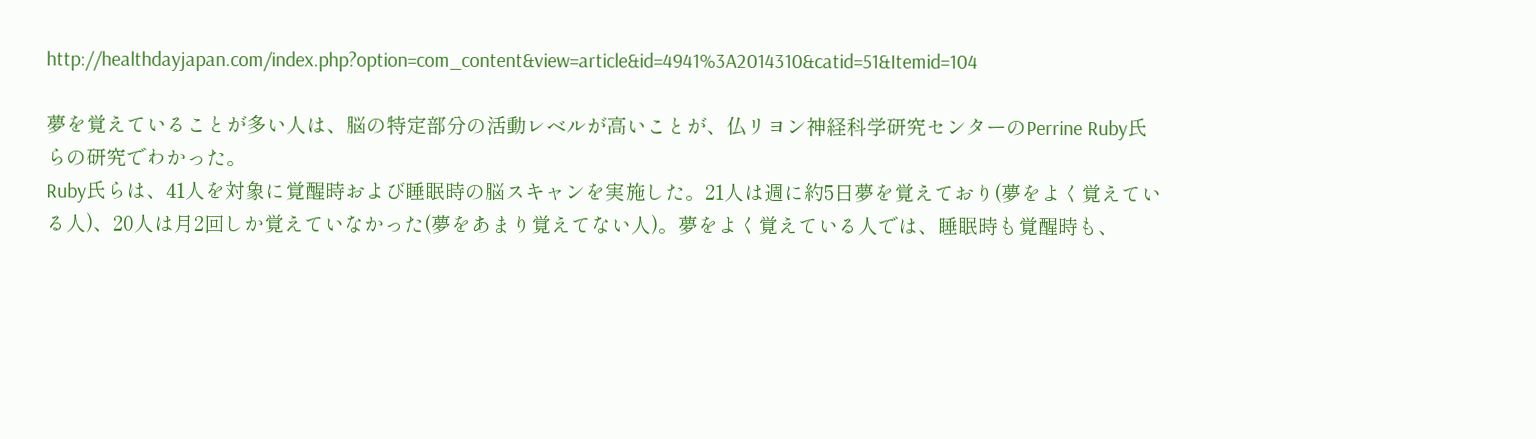http://healthdayjapan.com/index.php?option=com_content&view=article&id=4941%3A2014310&catid=51&Itemid=104

夢を覚えていることが多い人は、脳の特定部分の活動レベルが高いことが、仏リヨン神経科学研究センターのPerrine Ruby氏らの研究でわかった。
Ruby氏らは、41人を対象に覚醒時および睡眠時の脳スキャンを実施した。21人は週に約5日夢を覚えており(夢をよく覚えている人)、20人は月2回しか覚えていなかった(夢をあまり覚えてない人)。夢をよく覚えている人では、睡眠時も覚醒時も、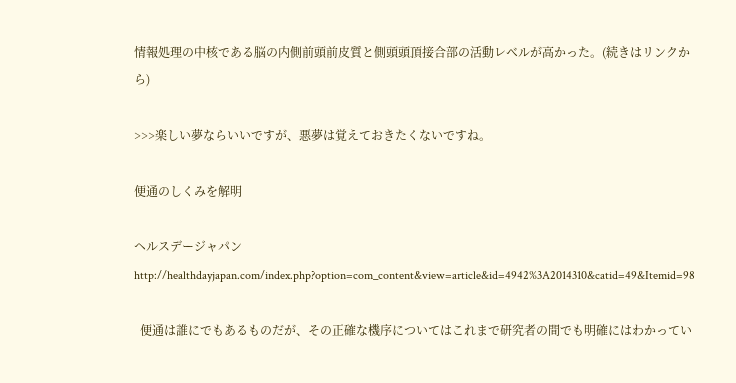情報処理の中核である脳の内側前頭前皮質と側頭頭頂接合部の活動レベルが高かった。(続きはリンクから)

>>>楽しい夢ならいいですが、悪夢は覚えておきたくないですね。

便通のしくみを解明

ヘルスデージャパン http://healthdayjapan.com/index.php?option=com_content&view=article&id=4942%3A2014310&catid=49&Itemid=98

  便通は誰にでもあるものだが、その正確な機序についてはこれまで研究者の間でも明確にはわかってい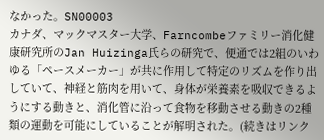なかった。SN00003
カナダ、マックマスター大学、Farncombeファミリー消化健康研究所のJan Huizinga氏らの研究で、便通では2組のいわゆる「ペースメーカー」が共に作用して特定のリズムを作り出していて、神経と筋肉を用いて、身体が栄養素を吸収できるようにする動きと、消化管に沿って食物を移動させる動きの2種類の運動を可能にしていることが解明された。(続きはリンク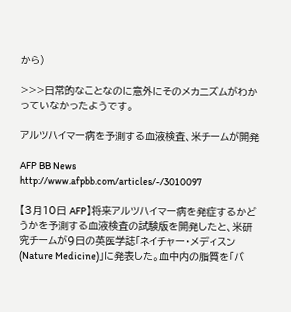から)

>>>日常的なことなのに意外にそのメカニズムがわかっていなかったようです。

アルツハイマー病を予測する血液検査、米チームが開発

AFP BB News http://www.afpbb.com/articles/-/3010097

【3月10日 AFP】将来アルツハイマー病を発症するかどうかを予測する血液検査の試験版を開発したと、米研究チームが9日の英医学誌「ネイチャー・メディスン(Nature Medicine)」に発表した。血中内の脂質を「バ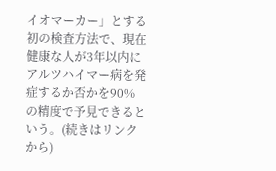イオマーカー」とする初の検査方法で、現在健康な人が3年以内にアルツハイマー病を発症するか否かを90%の精度で予見できるという。(続きはリンクから)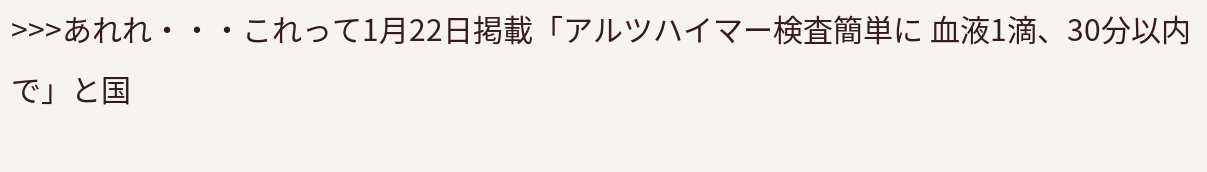>>>あれれ・・・これって1月22日掲載「アルツハイマー検査簡単に 血液1滴、30分以内で」と国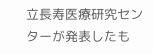立長寿医療研究センターが発表したも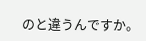のと違うんですか。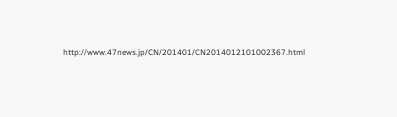http://www.47news.jp/CN/201401/CN2014012101002367.html